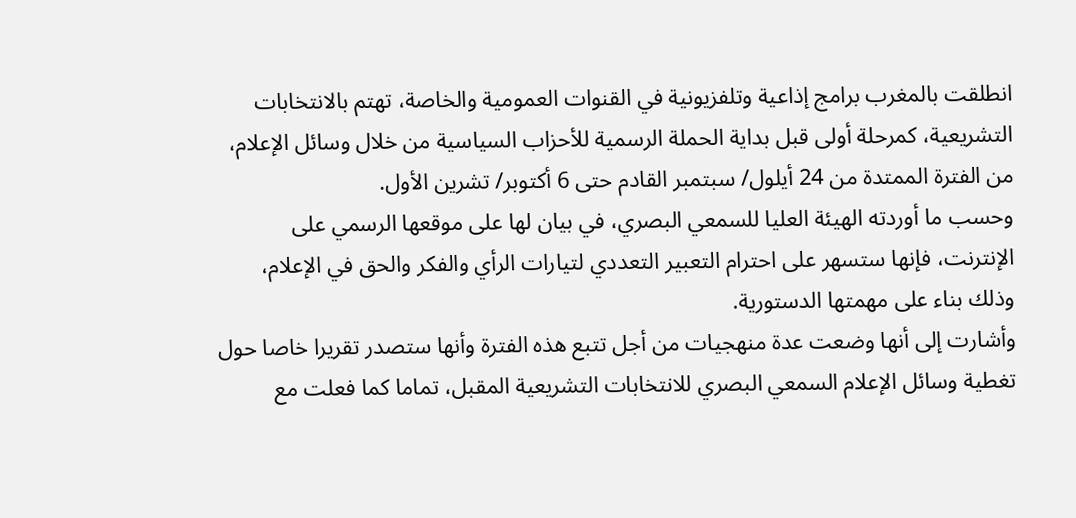انطلقت بالمغرب برامج إذاعية وتلفزيونية في القنوات العمومية والخاصة، تهتم بالانتخابات التشريعية، كمرحلة أولى قبل بداية الحملة الرسمية للأحزاب السياسية من خلال وسائل الإعلام، من الفترة الممتدة من 24 أيلول/ سبتمبر القادم حتى 6 أكتوبر/ تشرين الأول.
وحسب ما أوردته الهيئة العليا للسمعي البصري، في بيان لها على موقعها الرسمي على الإنترنت، فإنها ستسهر على احترام التعبير التعددي لتيارات الرأي والفكر والحق في الإعلام، وذلك بناء على مهمتها الدستورية.
وأشارت إلى أنها وضعت عدة منهجيات من أجل تتبع هذه الفترة وأنها ستصدر تقريرا خاصا حول تغطية وسائل الإعلام السمعي البصري للانتخابات التشريعية المقبل، تماما كما فعلت مع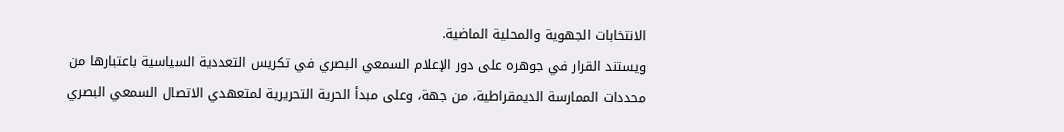الانتخابات الجهوية والمحلية الماضية.
ويستند القرار في جوهره على دور الإعلام السمعي البصري في تكريس التعددية السياسية باعتبارها من محددات الممارسة الديمقراطية، من جهة، وعلى مبدأ الحرية التحريرية لمتعهدي الاتصال السمعي البصري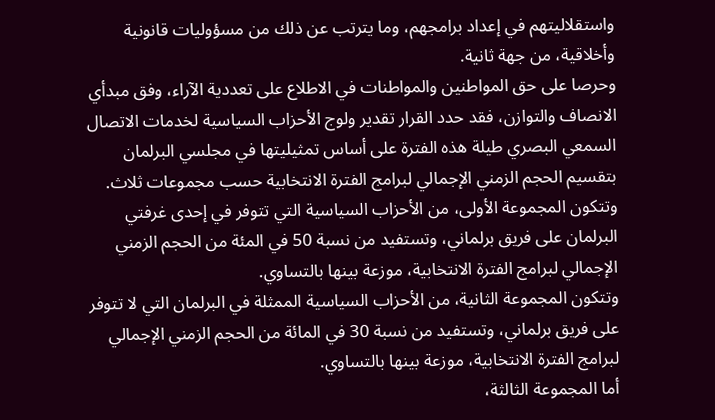واستقلاليتهم في إعداد برامجهم، وما يترتب عن ذلك من مسؤوليات قانونية وأخلاقية، من جهة ثانية.
وحرصا على حق المواطنين والمواطنات في الاطلاع على تعددية الآراء، وفق مبدأي الانصاف والتوازن، فقد حدد القرار تقدير ولوج الأحزاب السياسية لخدمات الاتصال السمعي البصري طيلة هذه الفترة على أساس تمثيليتها في مجلسي البرلمان بتقسيم الحجم الزمني الإجمالي لبرامج الفترة الانتخابية حسب مجموعات ثلاث.
وتتكون المجموعة الأولى، من الأحزاب السياسية التي تتوفر في إحدى غرفتي البرلمان على فريق برلماني، وتستفيد من نسبة 50 في المئة من الحجم الزمني الإجمالي لبرامج الفترة الانتخابية، موزعة بينها بالتساوي.
وتتكون المجموعة الثانية، من الأحزاب السياسية الممثلة في البرلمان التي لا تتوفر على فريق برلماني، وتستفيد من نسبة 30 في المائة من الحجم الزمني الإجمالي لبرامج الفترة الانتخابية، موزعة بينها بالتساوي.
أما المجموعة الثالثة،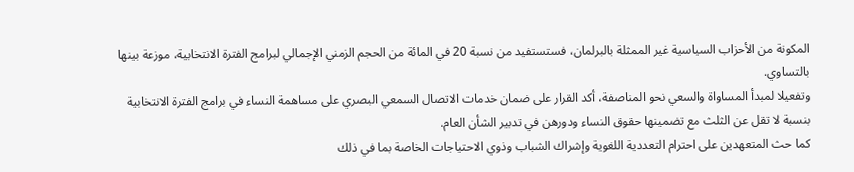المكونة من الأحزاب السياسية غير الممثلة بالبرلمان، فستستفيد من نسبة 20 في المائة من الحجم الزمني الإجمالي لبرامج الفترة الانتخابية، موزعة بينها بالتساوي.
وتفعيلا لمبدأ المساواة والسعي نحو المناصفة، أكد القرار على ضمان خدمات الاتصال السمعي البصري على مساهمة النساء في برامج الفترة الانتخابية بنسبة لا تقل عن الثلث مع تضمينها حقوق النساء ودورهن في تدبير الشأن العام.
كما حث المتعهدين على احترام التعددية اللغوية وإشراك الشباب وذوي الاحتياجات الخاصة بما في ذلك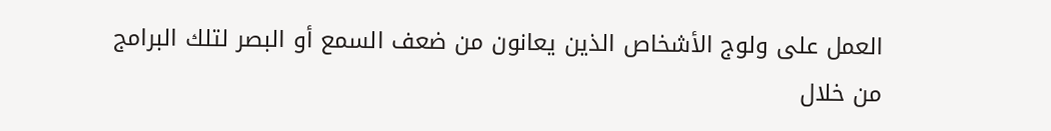العمل على ولوج الأشخاص الذين يعانون من ضعف السمع أو البصر لتلك البرامج من خلال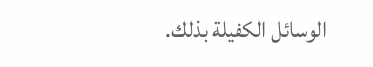الوسائل الكفيلة بذلك.